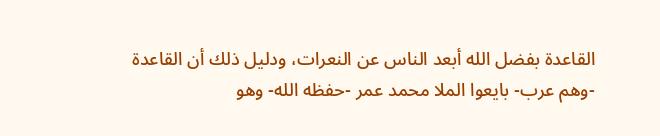القاعدة بفضل الله أبعد الناس عن النعرات، ودليل ذلك أن القاعدة -وهم عرب- بايعوا الملا محمد عمر -حفظه الله- وهو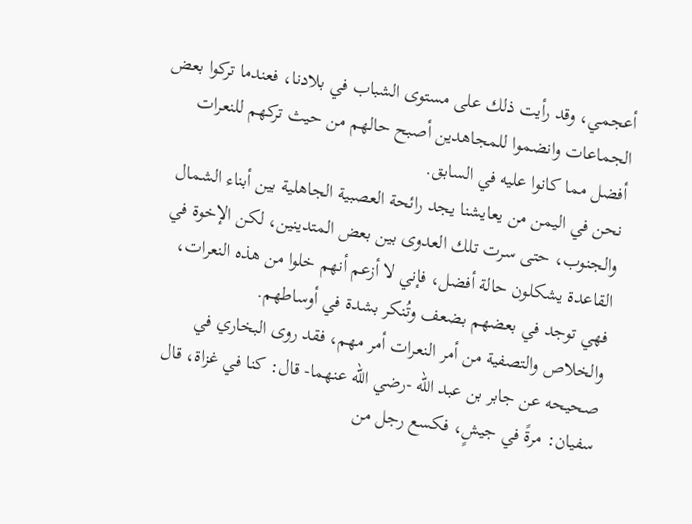أعجمي، وقد رأيت ذلك على مستوى الشباب في بلادنا، فعندما تركوا بعض الجماعات وانضموا للمجاهدين أصبح حالهم من حيث تركهم للنعرات أفضل مما كانوا عليه في السابق.
نحن في اليمن من يعايشنا يجد رائحة العصبية الجاهلية بين أبناء الشمال والجنوب، حتى سرت تلك العدوى بين بعض المتدينين، لكن الإخوة في القاعدة يشكلون حالة أفضل، فإني لا أزعم أنهم خلوا من هذه النعرات، فهي توجد في بعضهم بضعف وتُنكر بشدة في أوساطهم.
والخلاص والتصفية من أمر النعرات أمر مهم، فقد روى البخاري في صحيحه عن جابر بن عبد الله -رضي الله عنهما- قال: كنا في غزاة، قال سفيان: مرةً في جيشٍ، فكسع رجل من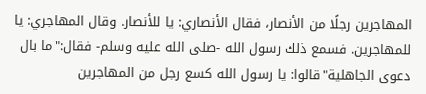المهاجرين رجلًا من الأنصار، فقال الأنصاري: يا للأنصار. وقال المهاجري: يا للمهاجرين. فسمع ذلك رسول الله -صلى الله عليه وسلم- فقال:"ما بال دعوى الجاهلية"قالوا: يا رسول الله كسع رجل من المهاجرين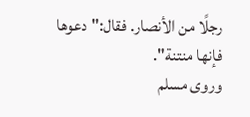رجلًا من الأنصار. فقال:"دعوها فإنها منتنة".
وروى مسلم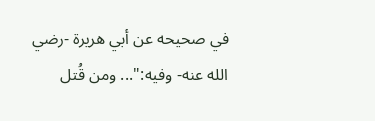في صحيحه عن أبي هريرة -رضي الله عنه- وفيه:"... ومن قُتل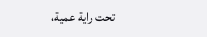تحت راية عمية،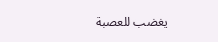يغضب للعصبة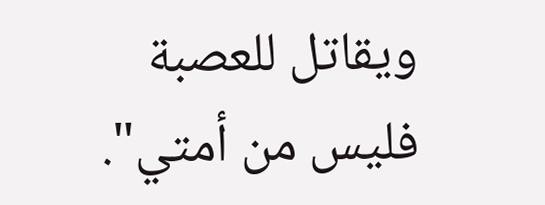ويقاتل للعصبة فليس من أمتي".